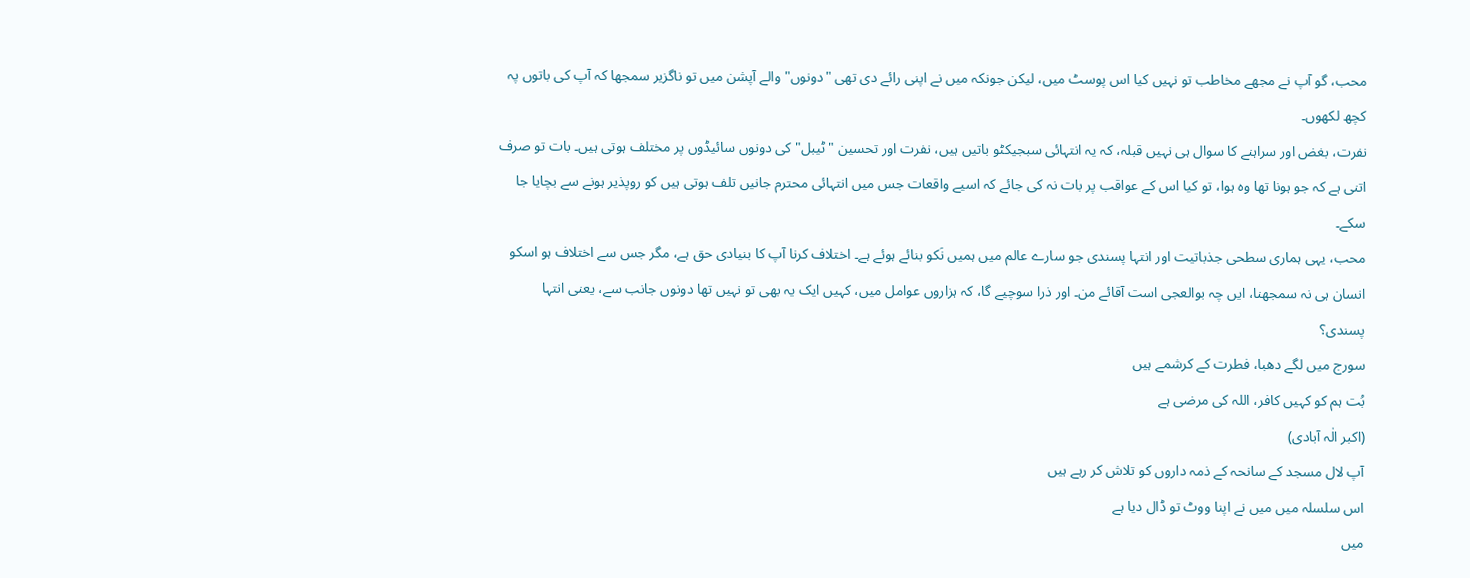محب، گو آپ نے مجھے مخاطب تو نہیں کیا اس پوسٹ میں، لیکن جونکہ میں نے اپنی رائے دی تھی "دونوں" والے آپشن میں تو ناگزیر سمجھا کہ آپ کی باتوں پہ کچھ لکھوں۔
نفرت، بغض اور سراہنے کا سوال ہی نہیں قبلہ، کہ یہ انتہائی سبجیکٹو باتیں ہیں، نفرت اور تحسین "ٹیبل" کی دونوں سائیڈوں پر مختلف ہوتی ہیں۔ بات تو صرف اتنی ہے کہ جو ہونا تھا وہ ہوا، تو کیا اس کے عواقب پر بات نہ کی جائے کہ اسیے واقعات جس میں انتہائی محترم جانیں تلف ہوتی ہیں کو روپذیر ہونے سے بچایا جا سکے۔
محب، یہی ہماری سطحی جذباتیت اور انتہا پسندی جو سارے عالم میں ہمیں نَکو بنائے ہوئے ہے۔ اختلاف کرنا آپ کا بنیادی حق ہے، مگر جس سے اختلاف ہو اسکو انسان ہی نہ سمجھنا، ایں چہ بوالعجی است آقائے من۔ اور ذرا سوچیے گا، کہ ہزاروں عوامل میں، کہیں ایک یہ بھی تو نہیں تھا دونوں جانب سے، یعنی انتہا پسندی؟
سورج میں لگے دھبا، فطرت کے کرشمے ہیں
بُت ہم کو کہیں کافر، اللہ کی مرضی ہے
(اکبر الٰہ آبادی)
آپ لال مسجد کے سانحہ کے ذمہ داروں کو تلاش کر رہے ہیں
اس سلسلہ میں میں نے اپنا ووٹ تو ڈال دیا ہے
میں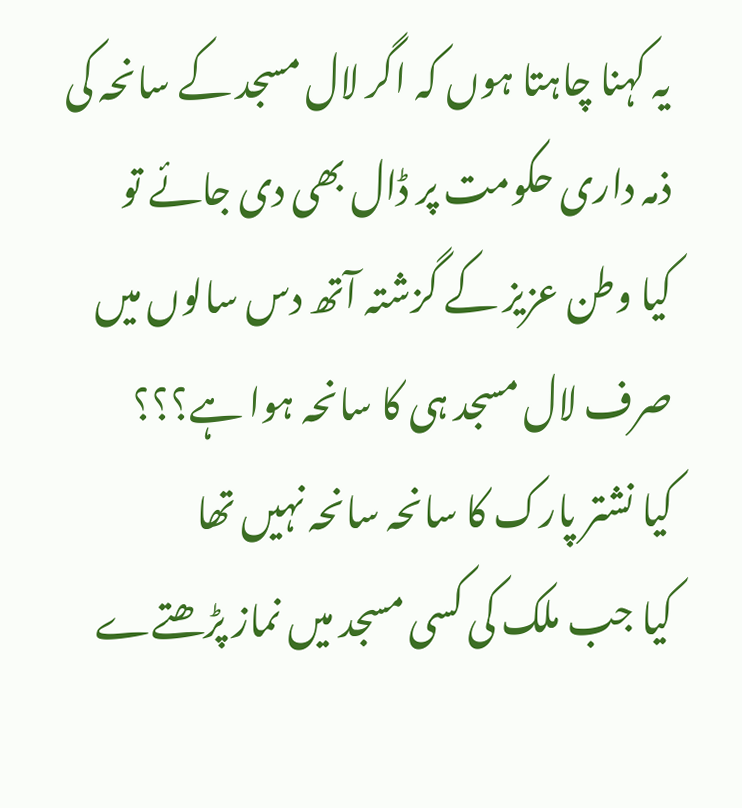یہ کہنا چاہتا ہوں کہ اگر لال مسجد کے سانحہ کی ذمہ داری حکومت پر ڈال بھی دی جائے تو
کیا وطن عزیز کے گزشتہ آتھ دس سالوں میں صرف لال مسجد ہی کا سانحہ ہوا ہے؟؟؟
کیا نشتر پارک کا سانحہ سانحہ نہیں تھا
کیا جب ملک کی کسی مسجد میں نماز پڑھتےے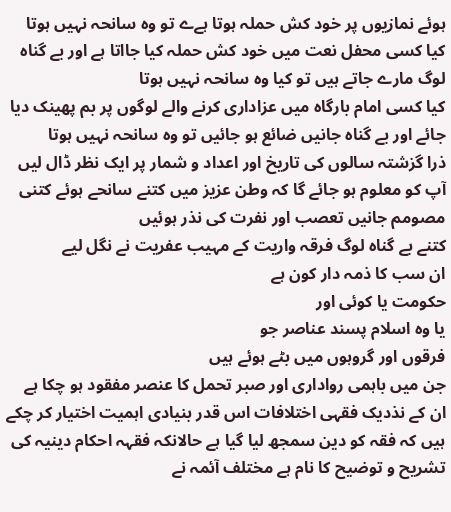ہوئے نمازیوں پر خود کش حملہ ہوتا ہےے تو وہ سانحہ نہیں ہوتا
کیا کسی محفل نعت میں خود کش حملہ کیا جااتا ہے اور بے گناہ لوگ مارے جاتے ہیں تو کیا وہ سانحہ نہیں ہوتا
کیا کسی امام بارگاہ میں عزاداری کرنے والے لوگوں پر بم پھینک دیا جائے اور بے گناہ جانیں ضائع ہو جائیں تو وہ سانحہ نہیں ہوتا
ذرا گزشتہ سالوں کی تاریخ اور اعداد و شمار پر ایک نظر ڈال لیں آپ کو معلوم ہو جائے گا کہ وطن عزیز میں کتنے سانحے ہوئے کتنی مصومم جانیں تعصب اور نفرت کی نذر ہوئیں
کتنے بے گناہ لوگ فرقہ واریت کے مہیب عفریت نے نگل لیے
ان سب کا ذمہ دار کون ہے
حکومت یا کوئی اور
یا وہ اسلام پسند عناصر جو
فرقوں اور گروہوں میں بٹے ہوئے ہیں
جن میں باہمی رواداری اور صبر تحمل کا عنصر مفقود ہو چکا ہے
ان کے نذدیک فقہی اختلافات اس قدر بنیادی اہمیت اختیار کر چکے ہیں کہ فقہ کو دین سمجھ لیا گیا ہے حالانکہ فقہہ احکام دینیہ کی تشریح و توضیح کا نام ہے مختلف آئمہ نے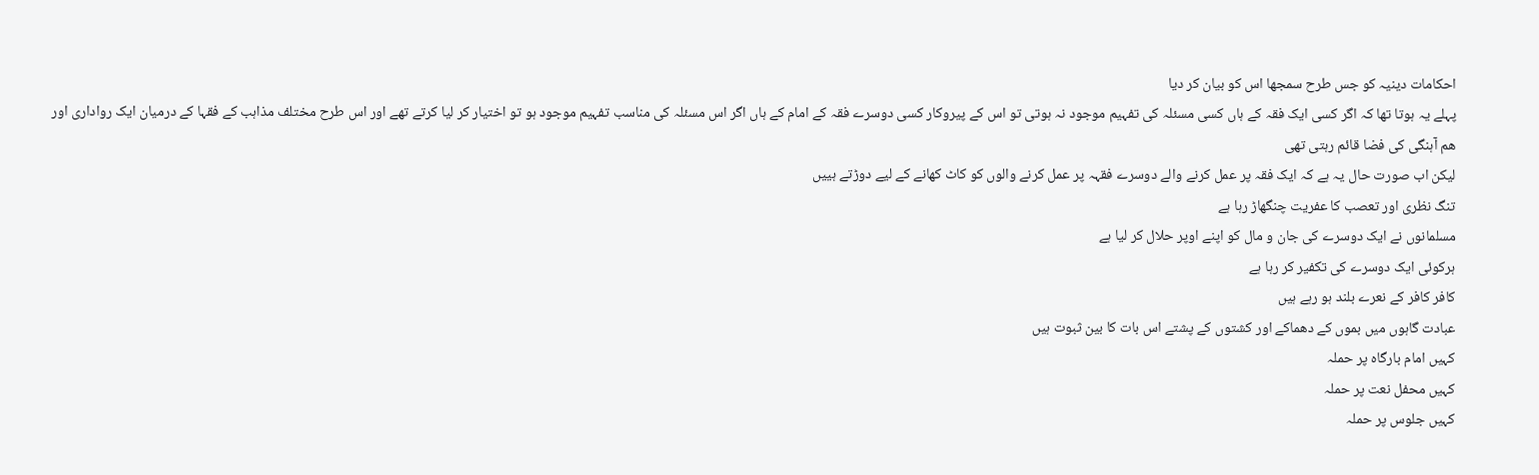احکامات دینیہ کو جس طرح سمجھا اس کو بیان کر دیا
پہلے یہ ہوتا تھا کہ اگر کسی ایک فقہ کے ہاں کسی مسئلہ کی تفہیم موجود نہ ہوتی تو اس کے پیروکار کسی دوسرے فقہ کے امام کے ہاں اگر اس مسئلہ کی مناسب تفہیم موجود ہو تو اختیار کر لیا کرتے تھے اور اس طرح مختلف مذاہب کے فقہا کے درمیان ایک رواداری اور ھم آہنگی کی فضا قائم رہتی تھی
لیکن اب صورت حال یہ ہے کہ ایک فقہ پر عمل کرنے والے دوسرے فقہہ پر عمل کرنے والوں کو کاٹ کھانے کے لیے دوڑتے ہییں
تنگ نظری اور تعصب کا عفریت چنگھاڑ رہا ہے
مسلمانوں نے ایک دوسرے کی جان و مال کو اپنے اوپر حلال کر لیا ہے
ہرکوئی ایک دوسرے کی تکفیر کر رہا ہے
کافر کافر کے نعرے بلند ہو رہے ہیں
عبادت گاہوں میں بموں کے دھماکے اور کشتوں کے پشتے اس بات کا بین ثبوت ہیں
کہیں امام بارگاہ پر حملہ
کہیں محفل نعت پر حملہ
کہیں جلوس پر حملہ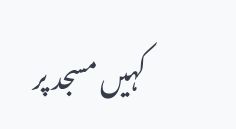کہیں مسجد پر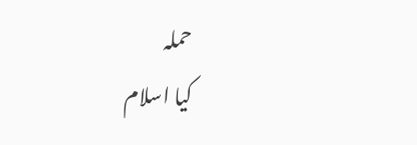حملہ
کیا اسلام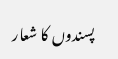پسندوں کا شعار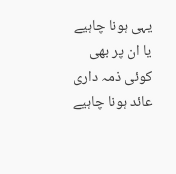یہی ہونا چاہیے
یا ان پر بھی کوئی ذمہ داری عائد ہونا چاہیے